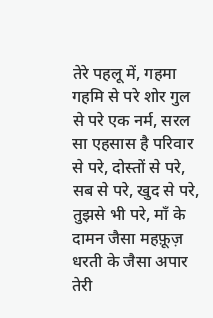तेरे पहलू में, गहमा गहमि से परे शोर गुल से परे एक नर्म, सरल सा एहसास है परिवार से परे, दोस्तों से परे, सब से परे, खुद से परे, तुझसे भी परे, माँ के दामन जैसा महफ़ूज़ धरती के जैसा अपार तेरी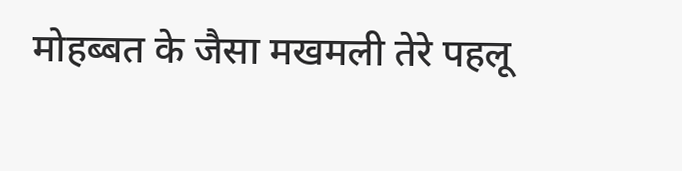मोहब्बत के जैसा मखमली तेरे पहलू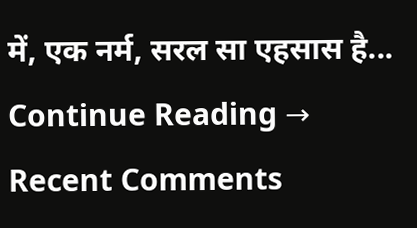में, एक नर्म, सरल सा एहसास है... Continue Reading →
Recent Comments